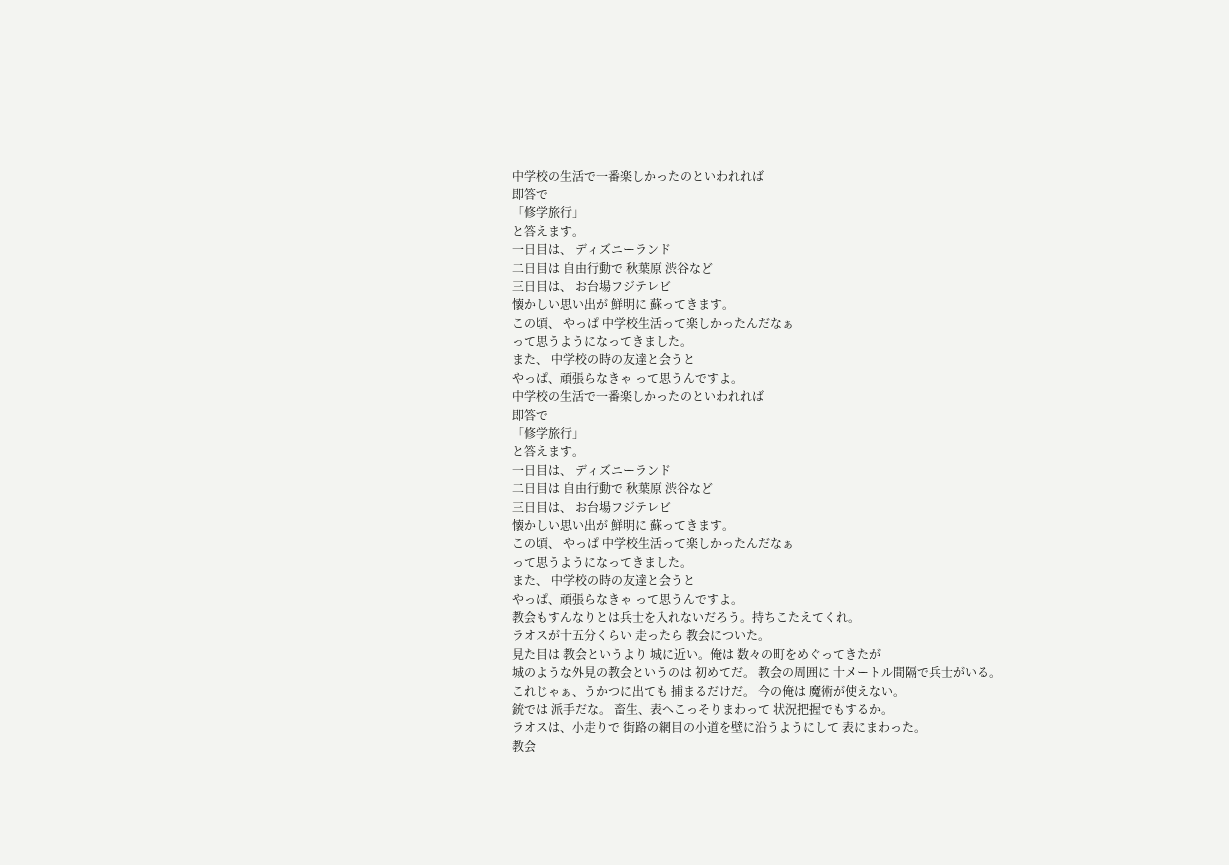中学校の生活で一番楽しかったのといわれれば
即答で
「修学旅行」
と答えます。
一日目は、 ディズニーランド
二日目は 自由行動で 秋葉原 渋谷など
三日目は、 お台場フジテレビ
懐かしい思い出が 鮮明に 蘇ってきます。
この頃、 やっぱ 中学校生活って楽しかったんだなぁ
って思うようになってきました。
また、 中学校の時の友達と会うと
やっぱ、頑張らなきゃ って思うんですよ。
中学校の生活で一番楽しかったのといわれれば
即答で
「修学旅行」
と答えます。
一日目は、 ディズニーランド
二日目は 自由行動で 秋葉原 渋谷など
三日目は、 お台場フジテレビ
懐かしい思い出が 鮮明に 蘇ってきます。
この頃、 やっぱ 中学校生活って楽しかったんだなぁ
って思うようになってきました。
また、 中学校の時の友達と会うと
やっぱ、頑張らなきゃ って思うんですよ。
教会もすんなりとは兵士を入れないだろう。持ちこたえてくれ。
ラオスが十五分くらい 走ったら 教会についた。
見た目は 教会というより 城に近い。俺は 数々の町をめぐってきたが
城のような外見の教会というのは 初めてだ。 教会の周囲に 十メートル間隔で兵士がいる。
これじゃぁ、うかつに出ても 捕まるだけだ。 今の俺は 魔術が使えない。
銃では 派手だな。 畜生、表へこっそりまわって 状況把握でもするか。
ラオスは、小走りで 街路の網目の小道を壁に沿うようにして 表にまわった。
教会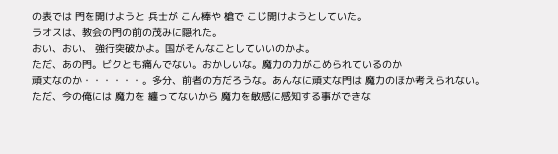の表では 門を開けようと 兵士が こん棒や 槍で こじ開けようとしていた。
ラオスは、教会の門の前の茂みに隠れた。
おい、おい、 強行突破かよ。国がそんなことしていいのかよ。
ただ、あの門。ビクとも痛んでない。おかしいな。魔力の力がこめられているのか
頑丈なのか・・・・・・。多分、前者の方だろうな。あんなに頑丈な門は 魔力のほか考えられない。
ただ、今の俺には 魔力を 纏ってないから 魔力を敏感に感知する事ができな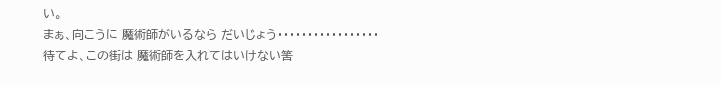い。
まぁ、向こうに 魔術師がいるなら だいじょう・・・・・・・・・・・・・・・・・
待てよ、この街は 魔術師を入れてはいけない筈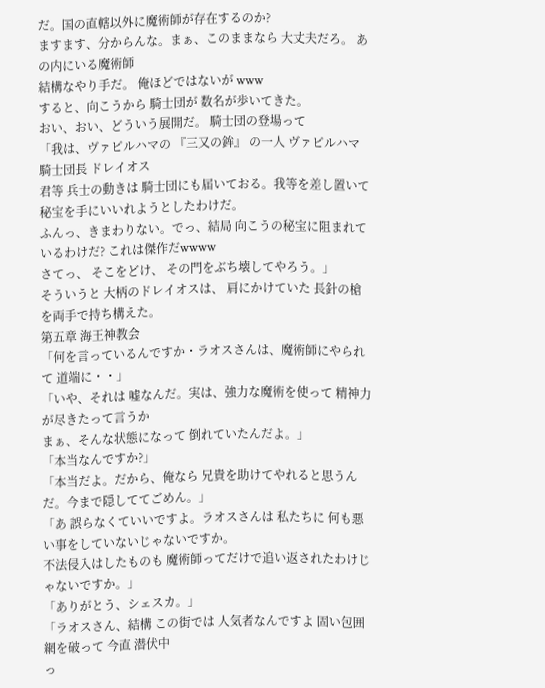だ。国の直轄以外に魔術師が存在するのか?
ますます、分からんな。まぁ、このままなら 大丈夫だろ。 あの内にいる魔術師
結構なやり手だ。 俺ほどではないが www
すると、向こうから 騎士団が 数名が歩いてきた。
おい、おい、どういう展開だ。 騎士団の登場って
「我は、ヴァピルハマの 『三又の鉾』 の一人 ヴァピルハマ騎士団長 ドレイオス
君等 兵士の動きは 騎士団にも届いておる。我等を差し置いて 秘宝を手にいいれようとしたわけだ。
ふんっ、きまわりない。でっ、結局 向こうの秘宝に阻まれているわけだ? これは傑作だwwww
さてっ、 そこをどけ、 その門をぶち壊してやろう。」
そういうと 大柄のドレイオスは、 肩にかけていた 長針の槍を両手で持ち構えた。
第五章 海王神教会
「何を言っているんですか・ラオスさんは、魔術師にやられて 道端に・・」
「いや、それは 嘘なんだ。実は、強力な魔術を使って 精神力が尽きたって言うか
まぁ、そんな状態になって 倒れていたんだよ。」
「本当なんですか?」
「本当だよ。だから、俺なら 兄貴を助けてやれると思うんだ。今まで隠しててごめん。」
「あ 誤らなくていいですよ。ラオスさんは 私たちに 何も悪い事をしていないじゃないですか。
不法侵入はしたものも 魔術師ってだけで追い返されたわけじゃないですか。」
「ありがとう、シェスカ。」
「ラオスさん、結構 この街では 人気者なんですよ 固い包囲網を破って 今直 潜伏中
っ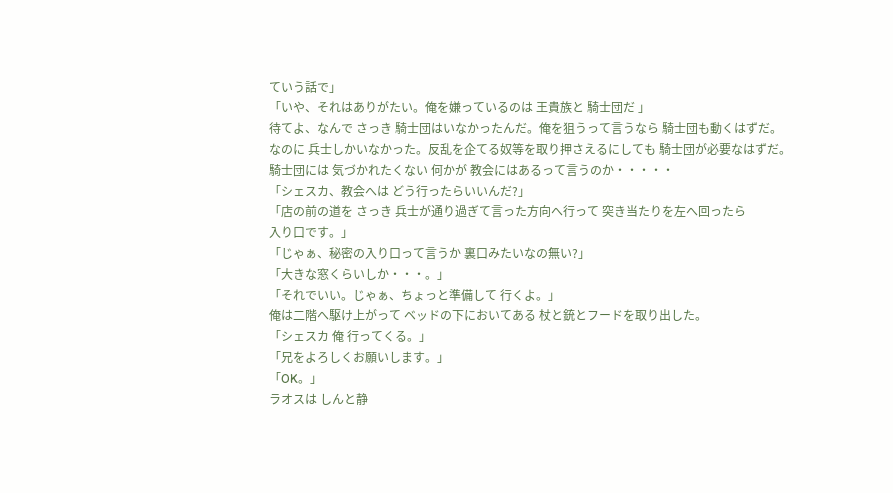ていう話で」
「いや、それはありがたい。俺を嫌っているのは 王貴族と 騎士団だ 」
待てよ、なんで さっき 騎士団はいなかったんだ。俺を狙うって言うなら 騎士団も動くはずだ。
なのに 兵士しかいなかった。反乱を企てる奴等を取り押さえるにしても 騎士団が必要なはずだ。
騎士団には 気づかれたくない 何かが 教会にはあるって言うのか・・・・・
「シェスカ、教会へは どう行ったらいいんだ?」
「店の前の道を さっき 兵士が通り過ぎて言った方向へ行って 突き当たりを左へ回ったら
入り口です。」
「じゃぁ、秘密の入り口って言うか 裏口みたいなの無い?」
「大きな窓くらいしか・・・。」
「それでいい。じゃぁ、ちょっと準備して 行くよ。」
俺は二階へ駆け上がって ベッドの下においてある 杖と銃とフードを取り出した。
「シェスカ 俺 行ってくる。」
「兄をよろしくお願いします。」
「OK。」
ラオスは しんと静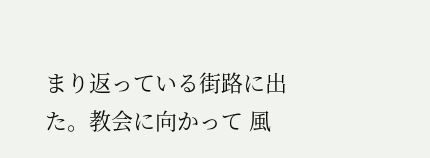まり返っている街路に出た。教会に向かって 風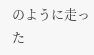のように走った